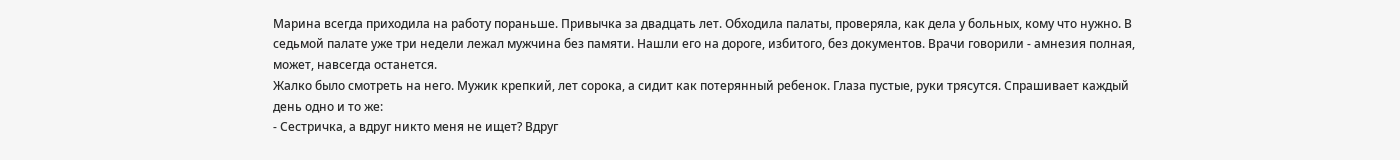Марина всегда приходила на работу пораньше. Привычка за двадцать лет. Обходила палаты, проверяла, как дела у больных, кому что нужно. В седьмой палате уже три недели лежал мужчина без памяти. Нашли его на дороге, избитого, без документов. Врачи говорили - амнезия полная, может, навсегда останется.
Жалко было смотреть на него. Мужик крепкий, лет сорока, а сидит как потерянный ребенок. Глаза пустые, руки трясутся. Спрашивает каждый день одно и то же:
- Сестричка, а вдруг никто меня не ищет? Вдруг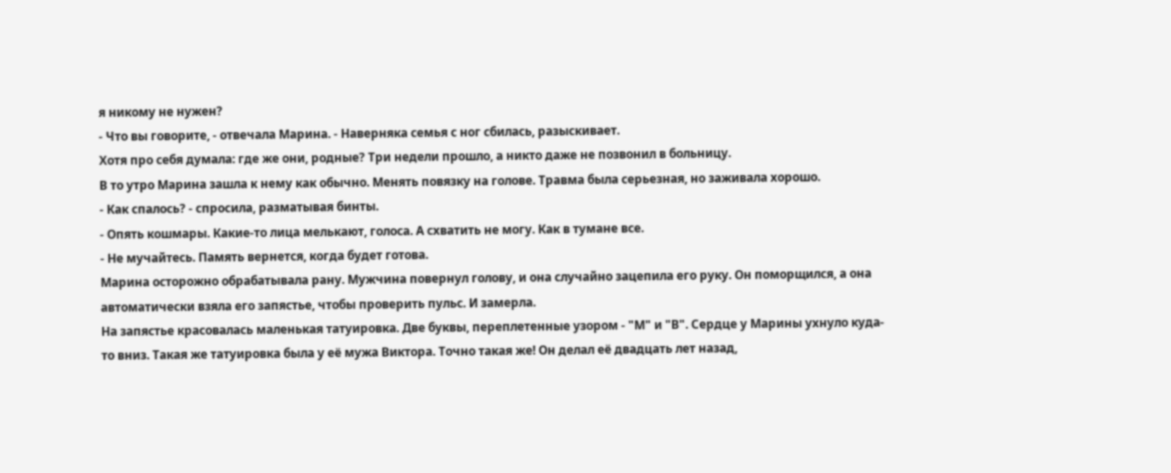я никому не нужен?
- Что вы говорите, - отвечала Марина. - Наверняка семья с ног сбилась, разыскивает.
Хотя про себя думала: где же они, родные? Три недели прошло, а никто даже не позвонил в больницу.
В то утро Марина зашла к нему как обычно. Менять повязку на голове. Травма была серьезная, но заживала хорошо.
- Как спалось? - спросила, разматывая бинты.
- Опять кошмары. Какие-то лица мелькают, голоса. А схватить не могу. Как в тумане все.
- Не мучайтесь. Память вернется, когда будет готова.
Марина осторожно обрабатывала рану. Мужчина повернул голову, и она случайно зацепила его руку. Он поморщился, а она автоматически взяла его запястье, чтобы проверить пульс. И замерла.
На запястье красовалась маленькая татуировка. Две буквы, переплетенные узором - "М" и "В". Сердце у Марины ухнуло куда-то вниз. Такая же татуировка была у её мужа Виктора. Точно такая же! Он делал её двадцать лет назад,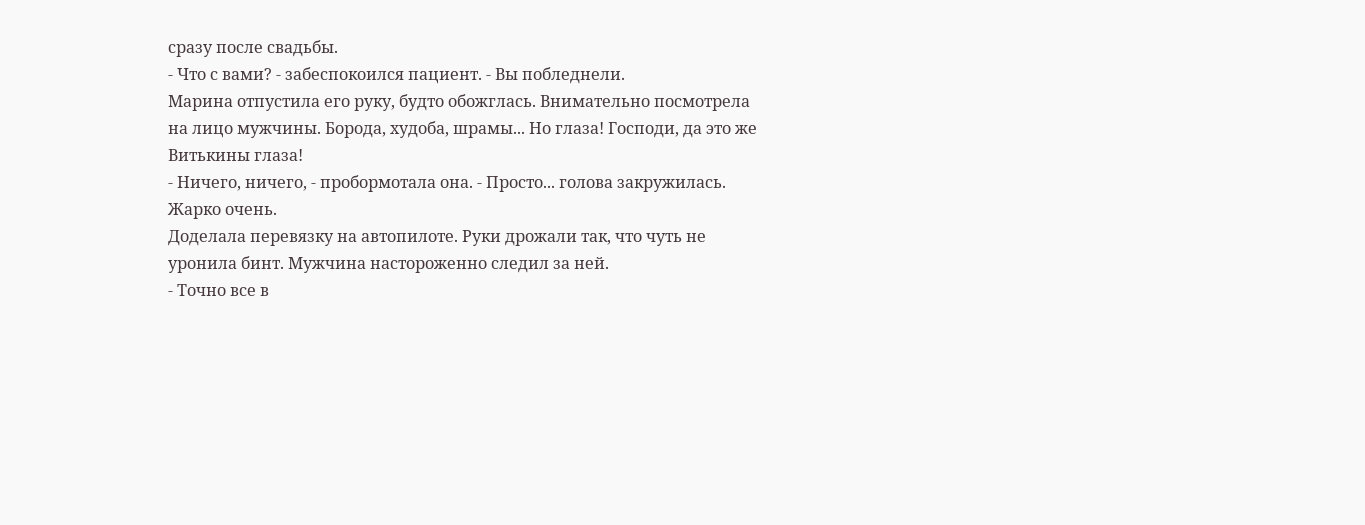сразу после свадьбы.
- Что с вами? - забеспокоился пациент. - Вы побледнели.
Марина отпустила его руку, будто обожглась. Внимательно посмотрела на лицо мужчины. Борода, худоба, шрамы... Но глаза! Господи, да это же Витькины глаза!
- Ничего, ничего, - пробормотала она. - Просто... голова закружилась. Жарко очень.
Доделала перевязку на автопилоте. Руки дрожали так, что чуть не уронила бинт. Мужчина настороженно следил за ней.
- Точно все в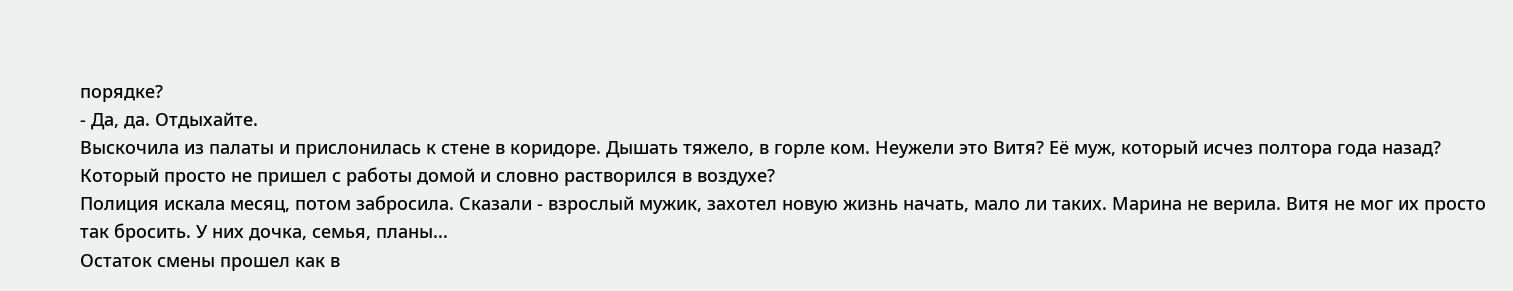порядке?
- Да, да. Отдыхайте.
Выскочила из палаты и прислонилась к стене в коридоре. Дышать тяжело, в горле ком. Неужели это Витя? Её муж, который исчез полтора года назад? Который просто не пришел с работы домой и словно растворился в воздухе?
Полиция искала месяц, потом забросила. Сказали - взрослый мужик, захотел новую жизнь начать, мало ли таких. Марина не верила. Витя не мог их просто так бросить. У них дочка, семья, планы...
Остаток смены прошел как в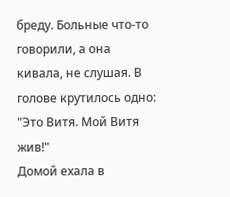бреду. Больные что-то говорили, а она кивала, не слушая. В голове крутилось одно: "Это Витя. Мой Витя жив!"
Домой ехала в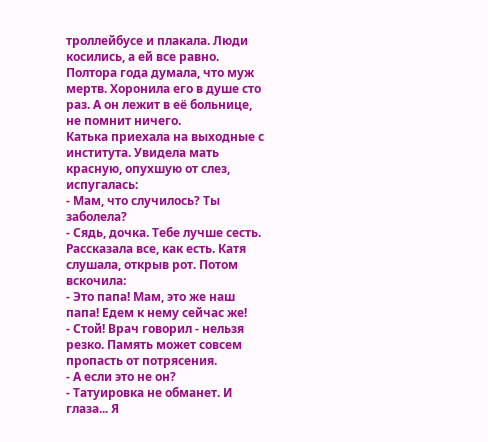троллейбусе и плакала. Люди косились, а ей все равно. Полтора года думала, что муж мертв. Хоронила его в душе сто раз. А он лежит в её больнице, не помнит ничего.
Катька приехала на выходные с института. Увидела мать красную, опухшую от слез, испугалась:
- Мам, что случилось? Ты заболела?
- Сядь, дочка. Тебе лучше сесть.
Рассказала все, как есть. Катя слушала, открыв рот. Потом вскочила:
- Это папа! Мам, это же наш папа! Едем к нему сейчас же!
- Стой! Врач говорил - нельзя резко. Память может совсем пропасть от потрясения.
- А если это не он?
- Татуировка не обманет. И глаза... Я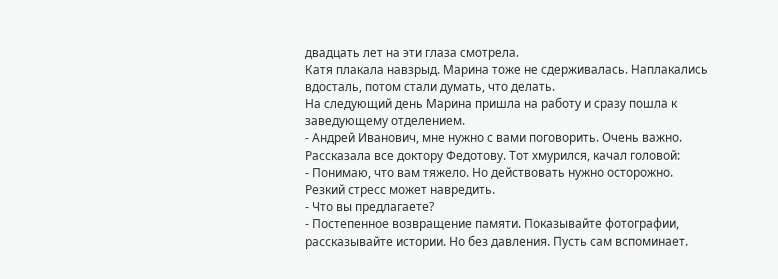двадцать лет на эти глаза смотрела.
Катя плакала навзрыд. Марина тоже не сдерживалась. Наплакались вдосталь, потом стали думать, что делать.
На следующий день Марина пришла на работу и сразу пошла к заведующему отделением.
- Андрей Иванович, мне нужно с вами поговорить. Очень важно.
Рассказала все доктору Федотову. Тот хмурился, качал головой:
- Понимаю, что вам тяжело. Но действовать нужно осторожно. Резкий стресс может навредить.
- Что вы предлагаете?
- Постепенное возвращение памяти. Показывайте фотографии, рассказывайте истории. Но без давления. Пусть сам вспоминает.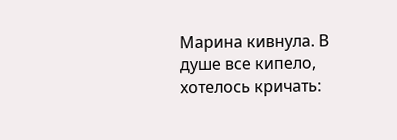Марина кивнула. В душе все кипело, хотелось кричать: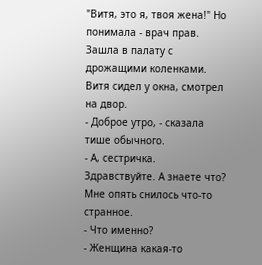"Витя, это я, твоя жена!" Но понимала - врач прав.
Зашла в палату с дрожащими коленками. Витя сидел у окна, смотрел на двор.
- Доброе утро, - сказала тише обычного.
- А, сестричка. Здравствуйте. А знаете что? Мне опять снилось что-то странное.
- Что именно?
- Женщина какая-то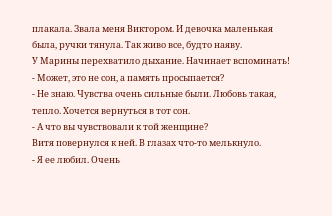плакала. Звала меня Виктором. И девочка маленькая была, ручки тянула. Так живо все, будто наяву.
У Марины перехватило дыхание. Начинает вспоминать!
- Может, это не сон, а память просыпается?
- Не знаю. Чувства очень сильные были. Любовь такая, тепло. Хочется вернуться в тот сон.
- А что вы чувствовали к той женщине?
Витя повернулся к ней. В глазах что-то мелькнуло.
- Я ее любил. Очень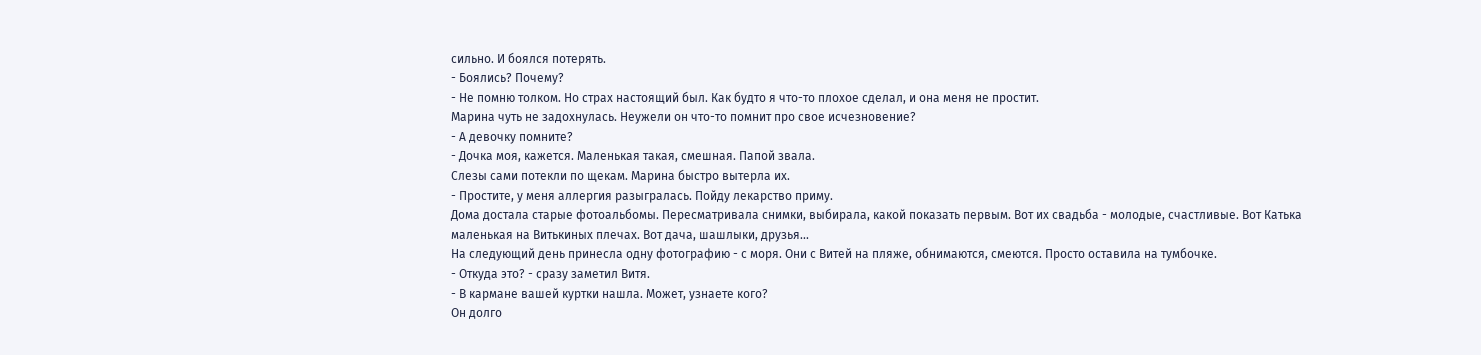сильно. И боялся потерять.
- Боялись? Почему?
- Не помню толком. Но страх настоящий был. Как будто я что-то плохое сделал, и она меня не простит.
Марина чуть не задохнулась. Неужели он что-то помнит про свое исчезновение?
- А девочку помните?
- Дочка моя, кажется. Маленькая такая, смешная. Папой звала.
Слезы сами потекли по щекам. Марина быстро вытерла их.
- Простите, у меня аллергия разыгралась. Пойду лекарство приму.
Дома достала старые фотоальбомы. Пересматривала снимки, выбирала, какой показать первым. Вот их свадьба - молодые, счастливые. Вот Катька маленькая на Витькиных плечах. Вот дача, шашлыки, друзья...
На следующий день принесла одну фотографию - с моря. Они с Витей на пляже, обнимаются, смеются. Просто оставила на тумбочке.
- Откуда это? - сразу заметил Витя.
- В кармане вашей куртки нашла. Может, узнаете кого?
Он долго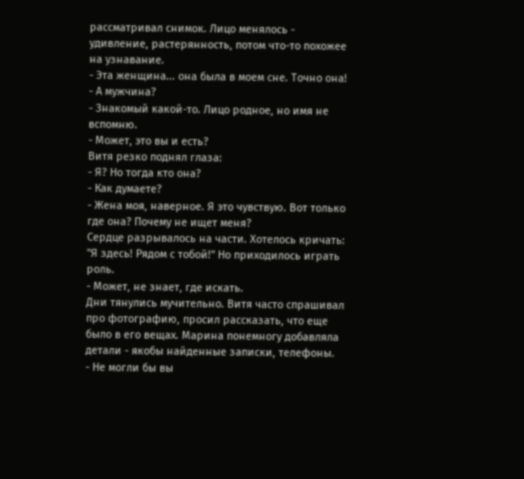рассматривал снимок. Лицо менялось - удивление, растерянность, потом что-то похожее на узнавание.
- Эта женщина... она была в моем сне. Точно она!
- А мужчина?
- Знакомый какой-то. Лицо родное, но имя не вспомню.
- Может, это вы и есть?
Витя резко поднял глаза:
- Я? Но тогда кто она?
- Как думаете?
- Жена моя, наверное. Я это чувствую. Вот только где она? Почему не ищет меня?
Сердце разрывалось на части. Хотелось кричать: "Я здесь! Рядом с тобой!" Но приходилось играть роль.
- Может, не знает, где искать.
Дни тянулись мучительно. Витя часто спрашивал про фотографию, просил рассказать, что еще было в его вещах. Марина понемногу добавляла детали - якобы найденные записки, телефоны.
- Не могли бы вы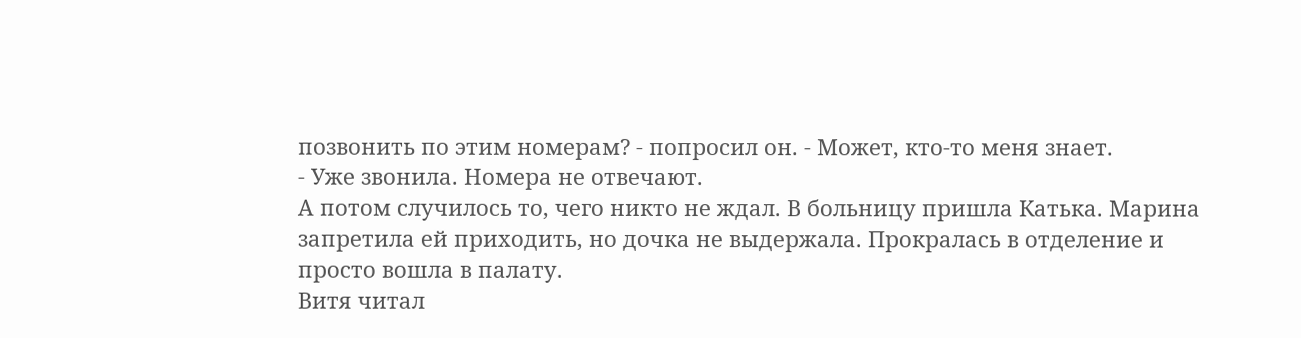позвонить по этим номерам? - попросил он. - Может, кто-то меня знает.
- Уже звонила. Номера не отвечают.
А потом случилось то, чего никто не ждал. В больницу пришла Катька. Марина запретила ей приходить, но дочка не выдержала. Прокралась в отделение и просто вошла в палату.
Витя читал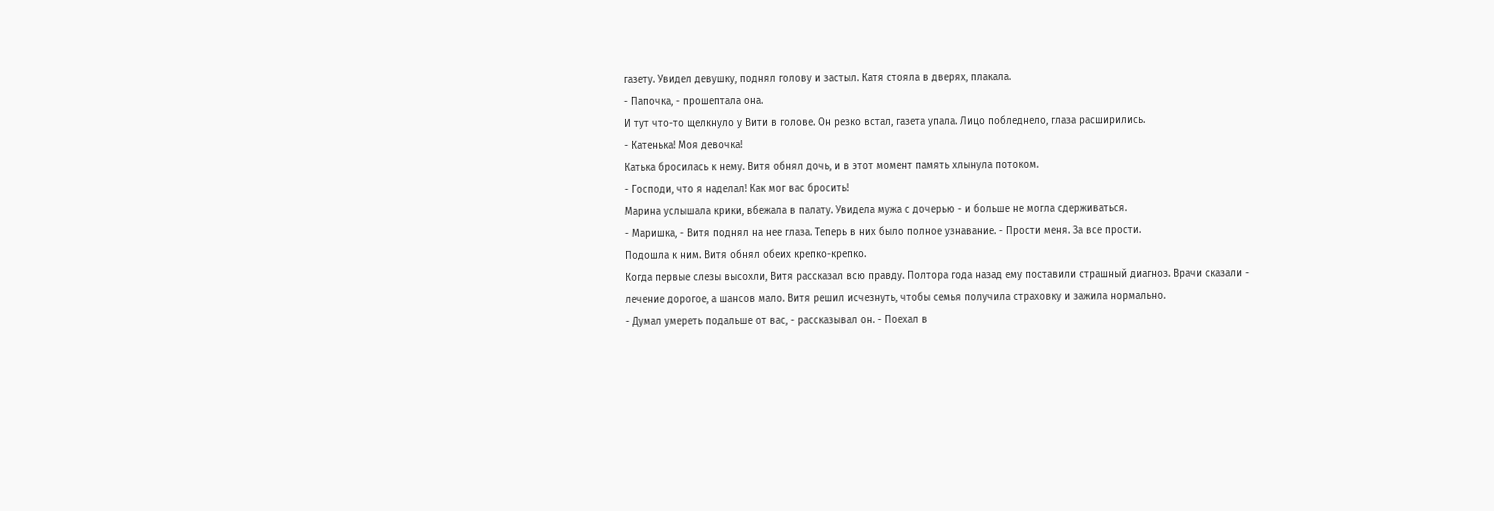газету. Увидел девушку, поднял голову и застыл. Катя стояла в дверях, плакала.
- Папочка, - прошептала она.
И тут что-то щелкнуло у Вити в голове. Он резко встал, газета упала. Лицо побледнело, глаза расширились.
- Катенька! Моя девочка!
Катька бросилась к нему. Витя обнял дочь, и в этот момент память хлынула потоком.
- Господи, что я наделал! Как мог вас бросить!
Марина услышала крики, вбежала в палату. Увидела мужа с дочерью - и больше не могла сдерживаться.
- Маришка, - Витя поднял на нее глаза. Теперь в них было полное узнавание. - Прости меня. За все прости.
Подошла к ним. Витя обнял обеих крепко-крепко.
Когда первые слезы высохли, Витя рассказал всю правду. Полтора года назад ему поставили страшный диагноз. Врачи сказали - лечение дорогое, а шансов мало. Витя решил исчезнуть, чтобы семья получила страховку и зажила нормально.
- Думал умереть подальше от вас, - рассказывал он. - Поехал в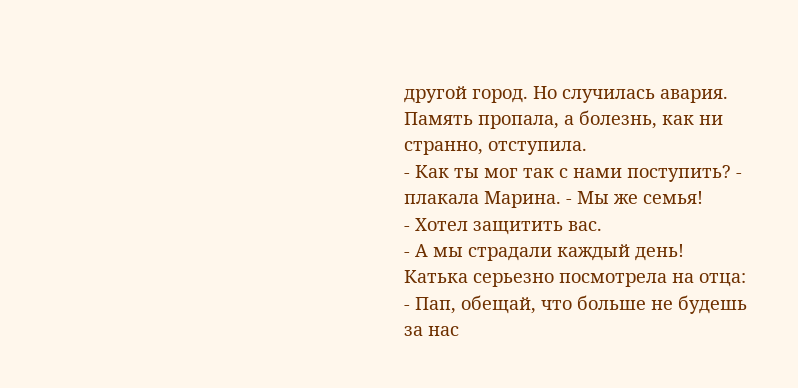другой город. Но случилась авария. Память пропала, а болезнь, как ни странно, отступила.
- Как ты мог так с нами поступить? - плакала Марина. - Мы же семья!
- Хотел защитить вас.
- А мы страдали каждый день!
Катька серьезно посмотрела на отца:
- Пап, обещай, что больше не будешь за нас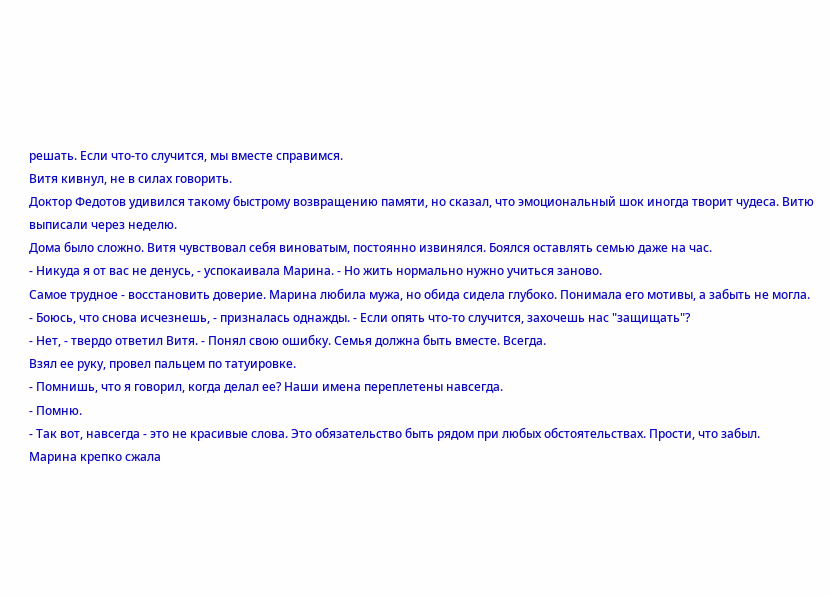решать. Если что-то случится, мы вместе справимся.
Витя кивнул, не в силах говорить.
Доктор Федотов удивился такому быстрому возвращению памяти, но сказал, что эмоциональный шок иногда творит чудеса. Витю выписали через неделю.
Дома было сложно. Витя чувствовал себя виноватым, постоянно извинялся. Боялся оставлять семью даже на час.
- Никуда я от вас не денусь, - успокаивала Марина. - Но жить нормально нужно учиться заново.
Самое трудное - восстановить доверие. Марина любила мужа, но обида сидела глубоко. Понимала его мотивы, а забыть не могла.
- Боюсь, что снова исчезнешь, - призналась однажды. - Если опять что-то случится, захочешь нас "защищать"?
- Нет, - твердо ответил Витя. - Понял свою ошибку. Семья должна быть вместе. Всегда.
Взял ее руку, провел пальцем по татуировке.
- Помнишь, что я говорил, когда делал ее? Наши имена переплетены навсегда.
- Помню.
- Так вот, навсегда - это не красивые слова. Это обязательство быть рядом при любых обстоятельствах. Прости, что забыл.
Марина крепко сжала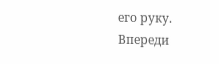его руку. Впереди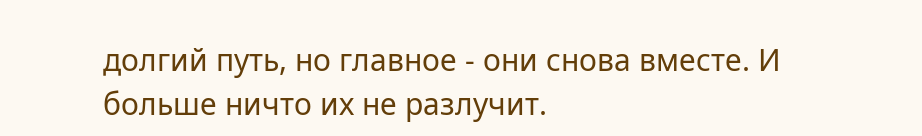долгий путь, но главное - они снова вместе. И больше ничто их не разлучит.